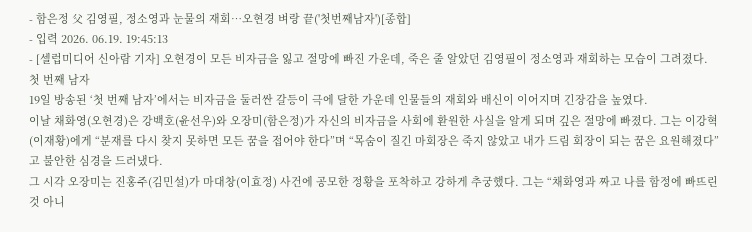- 함은정 父 김영필, 정소영과 눈물의 재회…오현경 벼랑 끝('첫번째남자')[종합]
- 입력 2026. 06.19. 19:45:13
- [셀럽미디어 신아람 기자] 오현경이 모든 비자금을 잃고 절망에 빠진 가운데, 죽은 줄 알았던 김영필이 정소영과 재회하는 모습이 그려졌다.
첫 번째 남자
19일 방송된 ‘첫 번째 남자’에서는 비자금을 둘러싼 갈등이 극에 달한 가운데 인물들의 재회와 배신이 이어지며 긴장감을 높였다.
이날 채화영(오현경)은 강백호(윤선우)와 오장미(함은정)가 자신의 비자금을 사회에 환원한 사실을 알게 되며 깊은 절망에 빠졌다. 그는 이강혁(이재황)에게 “분재를 다시 찾지 못하면 모든 꿈을 접어야 한다”며 “목숨이 질긴 마회장은 죽지 않았고 내가 드림 회장이 되는 꿈은 요원해졌다”고 불안한 심경을 드러냈다.
그 시각 오장미는 진홍주(김민설)가 마대창(이효정) 사건에 공모한 정황을 포착하고 강하게 추궁했다. 그는 “채화영과 짜고 나를 함정에 빠뜨린 것 아니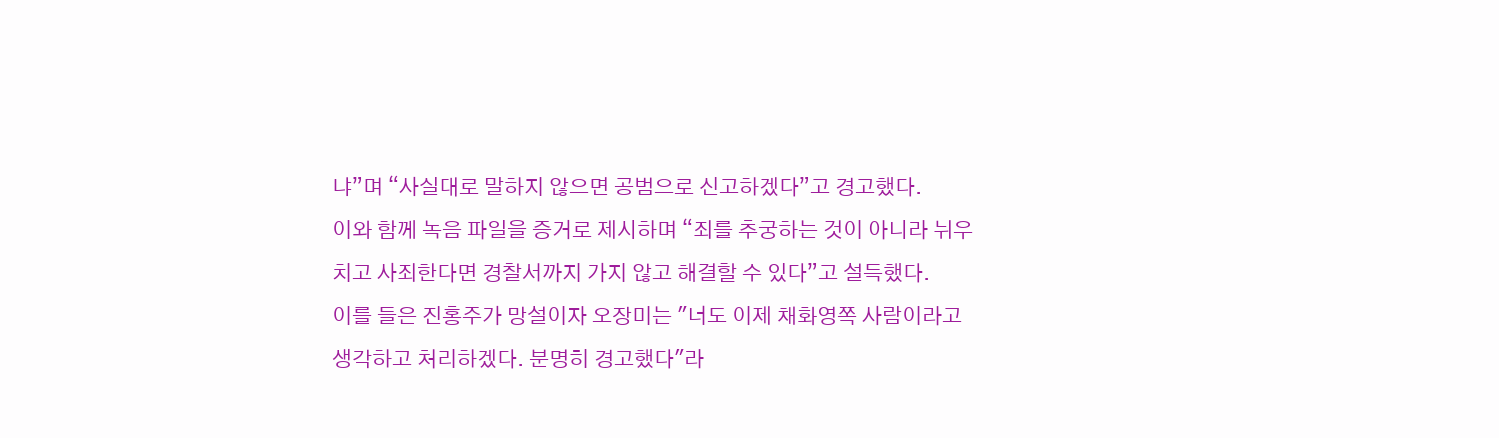냐”며 “사실대로 말하지 않으면 공범으로 신고하겠다”고 경고했다.
이와 함께 녹음 파일을 증거로 제시하며 “죄를 추궁하는 것이 아니라 뉘우치고 사죄한다면 경찰서까지 가지 않고 해결할 수 있다”고 설득했다.
이를 들은 진홍주가 망설이자 오장미는 "너도 이제 채화영쪽 사람이라고 생각하고 처리하겠다. 분명히 경고했다"라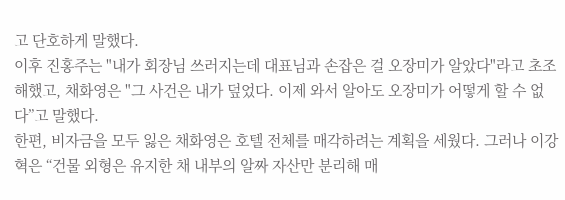고 단호하게 말했다.
이후 진홍주는 "내가 회장님 쓰러지는데 대표님과 손잡은 걸 오장미가 알았다"라고 초조해했고, 채화영은 "그 사건은 내가 덮었다. 이제 와서 알아도 오장미가 어떻게 할 수 없다”고 말했다.
한편, 비자금을 모두 잃은 채화영은 호텔 전체를 매각하려는 계획을 세웠다. 그러나 이강혁은 “건물 외형은 유지한 채 내부의 알짜 자산만 분리해 매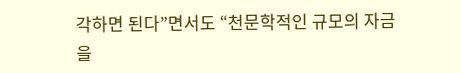각하면 된다”면서도 “천문학적인 규모의 자금을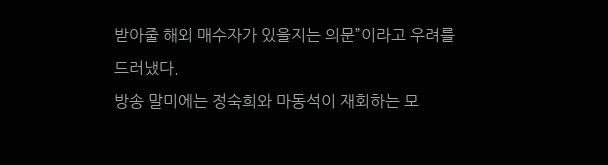받아줄 해외 매수자가 있을지는 의문”이라고 우려를 드러냈다.
방송 말미에는 정숙희와 마동석이 재회하는 모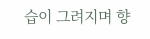습이 그려지며 향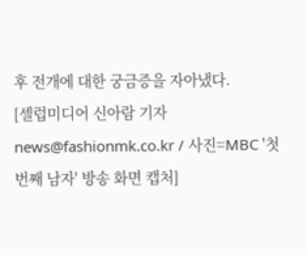후 전개에 대한 궁금증을 자아냈다.
[셀럽미디어 신아람 기자 news@fashionmk.co.kr / 사진=MBC '첫 번째 남자' 방송 화면 캡처]